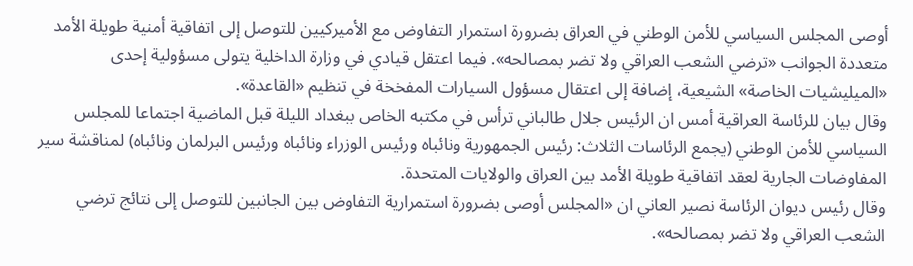أوصى المجلس السياسي للأمن الوطني في العراق بضرورة استمرار التفاوض مع الأميركيين للتوصل إلى اتفاقية أمنية طويلة الأمد متعددة الجوانب «ترضي الشعب العراقي ولا تضر بمصالحه». فيما اعتقل قيادي في وزارة الداخلية يتولى مسؤولية إحدى «الميليشيات الخاصة» الشيعية، إضافة إلى اعتقال مسؤول السيارات المفخخة في تنظيم «القاعدة».
وقال بيان للرئاسة العراقية أمس ان الرئيس جلال طالباني ترأس في مكتبه الخاص ببغداد الليلة قبل الماضية اجتماعا للمجلس السياسي للأمن الوطني (يجمع الرئاسات الثلاث: رئيس الجمهورية ونائباه ورئيس الوزراء ونائباه ورئيس البرلمان ونائباه) لمناقشة سير المفاوضات الجارية لعقد اتفاقية طويلة الأمد بين العراق والولايات المتحدة.
وقال رئيس ديوان الرئاسة نصير العاني ان «المجلس أوصى بضرورة استمرارية التفاوض بين الجانبين للتوصل إلى نتائج ترضي الشعب العراقي ولا تضر بمصالحه».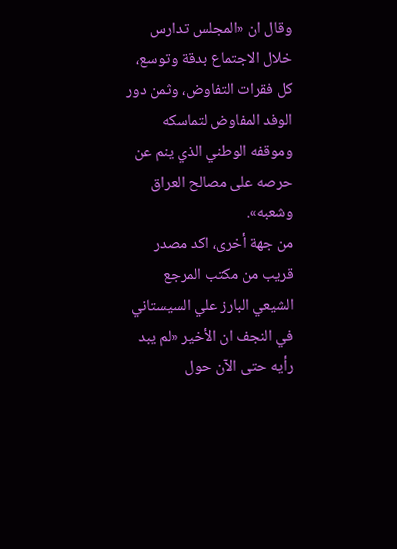وقال ان «المجلس تدارس خلال الاجتماع بدقة وتوسع، كل فقرات التفاوض، وثمن دور الوفد المفاوض لتماسكه وموقفه الوطني الذي ينم عن حرصه على مصالح العراق وشعبه».
من جهة أخرى، اكد مصدر قريب من مكتب المرجع الشيعي البارز علي السيستاني في النجف ان الأخير «لم يبد رأيه حتى الآن حول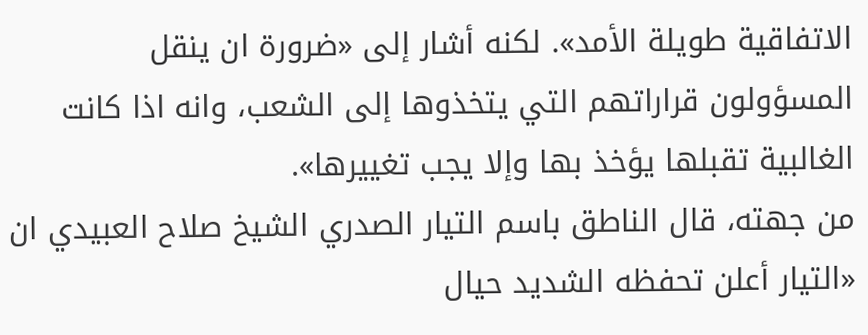الاتفاقية طويلة الأمد». لكنه أشار إلى «ضرورة ان ينقل المسؤولون قراراتهم التي يتخذوها إلى الشعب، وانه اذا كانت الغالبية تقبلها يؤخذ بها وإلا يجب تغييرها».
من جهته، قال الناطق باسم التيار الصدري الشيخ صلاح العبيدي ان «التيار أعلن تحفظه الشديد حيال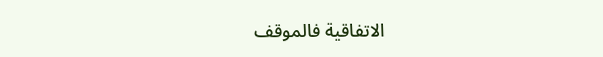الاتفاقية فالموقف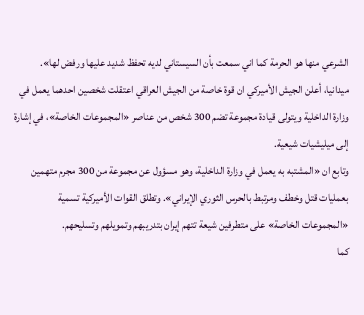الشرعي منها هو الحرمة كما اني سمعت بأن السيستاني لديه تحفظ شديد عليها ورفض لها».
ميدانيا، أعلن الجيش الأميركي ان قوة خاصة من الجيش العراقي اعتقلت شخصين احدهما يعمل في وزارة الداخلية ويتولى قيادة مجموعة تضم 300 شخص من عناصر «المجموعات الخاصة»، في إشارة إلى ميليشيات شيعية.
وتابع ان «المشتبه به يعمل في وزارة الداخلية، وهو مسؤول عن مجموعة من 300 مجرم متهمين بعمليات قتل وخطف ومرتبط بالحرس الثوري الإيراني». وتطلق القوات الأميركية تسمية «المجموعات الخاصة» على متطرفين شيعة تتهم إيران بتدريبهم وتمويلهم وتسليحهم.
كما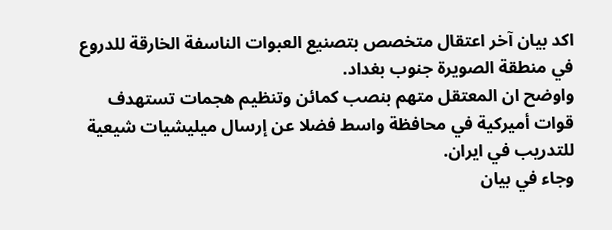اكد بيان آخر اعتقال متخصص بتصنيع العبوات الناسفة الخارقة للدروع في منطقة الصويرة جنوب بغداد.
واوضح ان المعتقل متهم بنصب كمائن وتنظيم هجمات تستهدف قوات أميركية في محافظة واسط فضلا عن إرسال ميليشيات شيعية للتدريب في ايران.
وجاء في بيان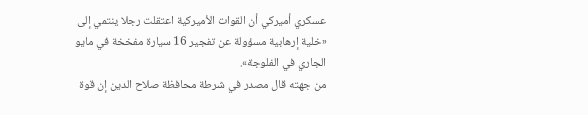عسكري أميركي أن القوات الأميركية اعتقلت رجلا ينتمي إلى «خلية إرهابية مسؤولة عن تفجير 16 سيارة مفخخة في مايو الجاري في الفلوجة».
من جهته قال مصدر في شرطة محافظة صلاح الدين إن قوة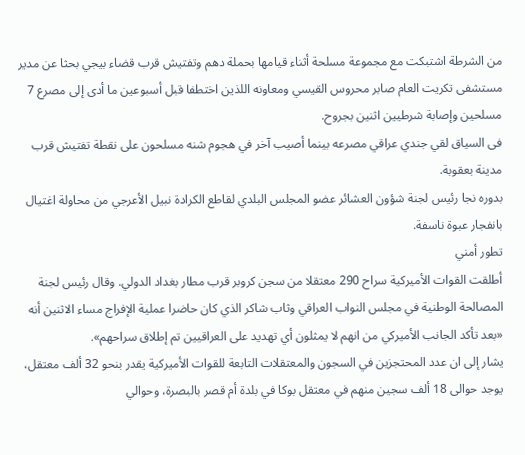من الشرطة اشتبكت مع مجموعة مسلحة أثناء قيامها بحملة دهم وتفتيش قرب قضاء بيجي بحثا عن مدير مستشفى تكريت العام صابر محروس القيسي ومعاونه اللذين اختطفا قبل أسبوعين ما أدى إلى مصرع 7 مسلحين وإصابة شرطيين اثنين بجروح.
فى السياق لقي جندي عراقي مصرعه بينما أصيب آخر في هجوم شنه مسلحون على نقطة تفتيش قرب مدينة بعقوبة.
بدوره نجا رئيس لجنة شؤون العشائر عضو المجلس البلدي لقاطع الكرادة نبيل الأعرجي من محاولة اغتيال بانفجار عبوة ناسفة.
تطور أمني
أطلقت القوات الأميركية سراح 290 معتقلا من سجن كروبر قرب مطار بغداد الدولي. وقال رئيس لجنة المصالحة الوطنية في مجلس النواب العراقي وثاب شاكر الذي كان حاضرا عملية الإفراج مساء الاثنين أنه «بعد تأكد الجانب الأميركي من انهم لا يمثلون أي تهديد على العراقيين تم إطلاق سراحهم».
يشار إلى ان عدد المحتجزين في السجون والمعتقلات التابعة للقوات الأميركية يقدر بنحو 32 ألف معتقل، يوجد حوالى 18 ألف سجين منهم في معتقل بوكا في بلدة أم قصر بالبصرة، وحوالي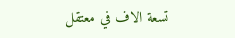تسعة الاف في معتقل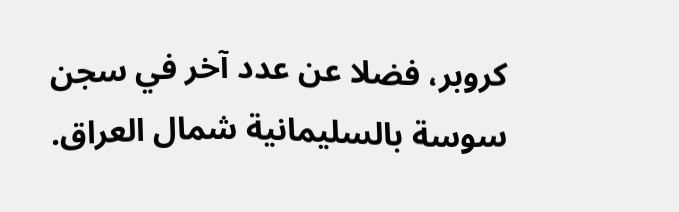كروبر، فضلا عن عدد آخر في سجن سوسة بالسليمانية شمال العراق.